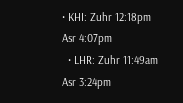• KHI: Zuhr 12:18pm Asr 4:07pm
  • LHR: Zuhr 11:49am Asr 3:24pm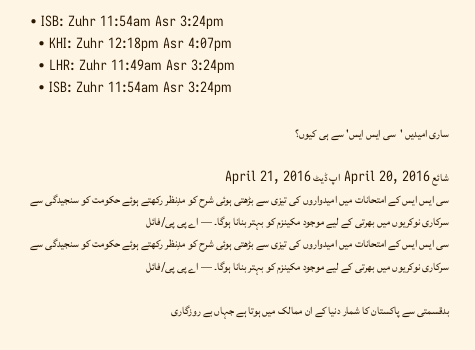• ISB: Zuhr 11:54am Asr 3:24pm
  • KHI: Zuhr 12:18pm Asr 4:07pm
  • LHR: Zuhr 11:49am Asr 3:24pm
  • ISB: Zuhr 11:54am Asr 3:24pm

ساری امیدیں 'سی ایس ایس' سے ہی کیوں؟

شائع April 20, 2016 اپ ڈیٹ April 21, 2016
سی ایس ایس کے امتحانات میں امیدواروں کی تیزی سے بڑھتی ہوئی شرح کو مدِنظر رکھتے ہوئے حکومت کو سنجیدگی سے سرکاری نوکریوں میں بھرتی کے لیے موجود مکینزم کو بہتر بنانا ہوگا۔ — اے پی پی/فائل
سی ایس ایس کے امتحانات میں امیدواروں کی تیزی سے بڑھتی ہوئی شرح کو مدِنظر رکھتے ہوئے حکومت کو سنجیدگی سے سرکاری نوکریوں میں بھرتی کے لیے موجود مکینزم کو بہتر بنانا ہوگا۔ — اے پی پی/فائل

بدقسمتی سے پاکستان کا شمار دنیا کے ان ممالک میں ہوتا ہے جہاں بے روزگاری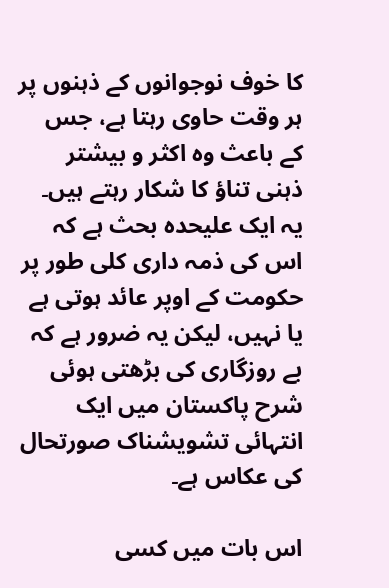کا خوف نوجوانوں کے ذہنوں پر ہر وقت حاوی رہتا ہے، جس کے باعث وہ اکثر و بیشتر ذہنی تناؤ کا شکار رہتے ہیں۔ یہ ایک علیحدہ بحث ہے کہ اس کی ذمہ داری کلی طور پر حکومت کے اوپر عائد ہوتی ہے یا نہیں، لیکن یہ ضرور ہے کہ بے روزگاری کی بڑھتی ہوئی شرح پاکستان میں ایک انتہائی تشویشناک صورتحال کی عکاس ہے۔

اس بات میں کسی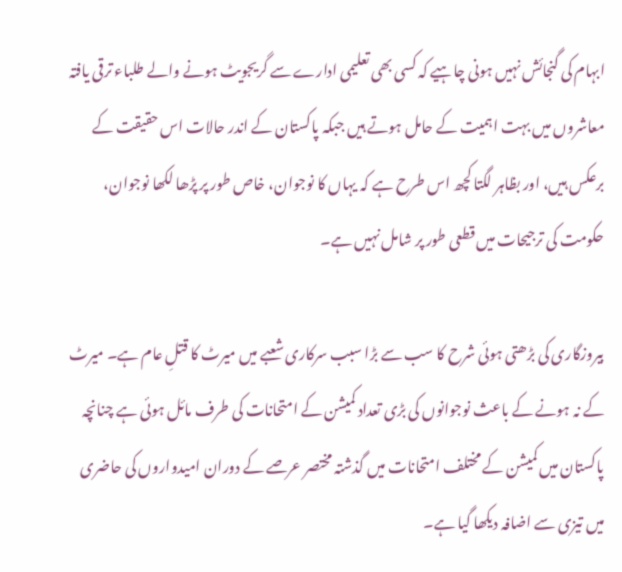ابہام کی گنجائش نہیں ہونی چاہیے کہ کسی بھی تعلیمی ادارے سے گریجویٹ ہونے والے طلباء ترقی یافتہ معاشروں میں بہت اہمیت کے حامل ہوتے ہیں جبکہ پاکستان کے اندر حالات اس حقیقت کے برعکس ہیں، اور بظاہر لگتا کچھ اس طرح ہے کہ یہاں کا نوجوان، خاص طور پر پڑھا لکھا نوجوان، حکومت کی ترجیحات میں قطعی طور پر شامل نہیں ہے۔

بیروزگاری کی بڑھتی ہوئی شرح کا سب سے بڑا سبب سرکاری شعبے میں میرٹ کا قتلِ عام ہے۔ میرٹ کے نہ ہونے کے باعث نوجوانوں کی بڑی تعداد کمیشن کے امتحانات کی طرف مائل ہوئی ہے چنانچہ پاکستان میں کمیشن کے مختلف امتحانات میں گذشتہ مختصر عرصے کے دوران امیدواروں کی حاضری میں تیزی سے اضافہ دیکھا گیا ہے۔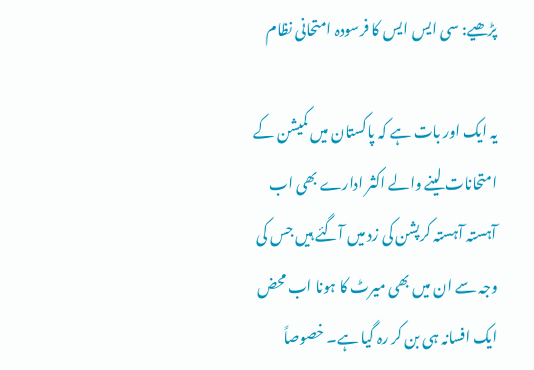پڑھیے: سی ایس ایس کا فرسودہ امتحانی نظام

یہ ایک اور بات ہے کہ پاکستان میں کمیشن کے امتحانات لینے والے اکثر ادارے بھی اب آہستہ آہستہ کرپشن کی زد میں آگئے ہیں جس کی وجہ سے ان میں بھی میرٹ کا ہونا اب محض ایک افسانہ ہی بن کر رہ گیا ہے۔ خصوصاً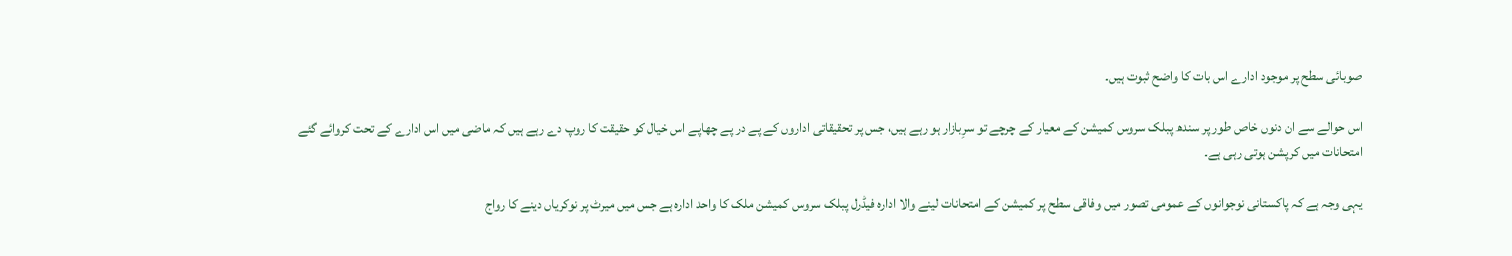صوبائی سطح پر موجود ادارے اس بات کا واضح ثبوت ہیں۔

اس حوالے سے ان دنوں خاص طور پر سندھ پبلک سروس کمیشن کے معیار کے چرچے تو سرِبازار ہو رہے ہیں، جس پر تحقیقاتی اداروں کے پے در پے چھاپے اس خیال کو حقیقت کا روپ دے رہے ہیں کہ ماضی میں اس ادارے کے تحت کروائے گئے امتحانات میں کرپشن ہوتی رہی ہے۔

یہی وجہ ہے کہ پاکستانی نوجوانوں کے عمومی تصور میں وفاقی سطح پر کمیشن کے امتحانات لینے والا ادارہ فیڈرل پبلک سروس کمیشن ملک کا واحد ادارہ ہے جس میں میرٹ پر نوکریاں دینے کا رواج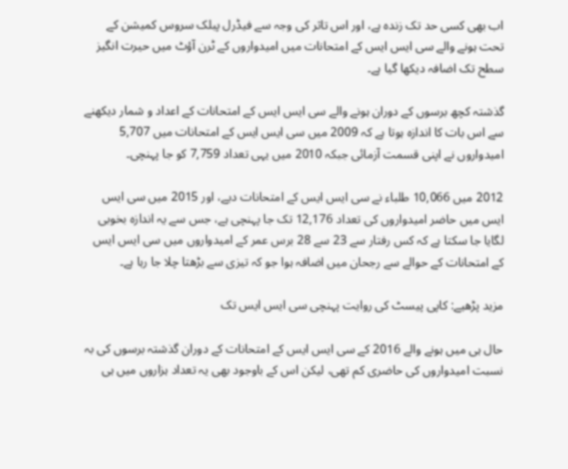اب بھی کسی حد تک زندہ ہے، اور اس تاثر کی وجہ سے فیڈرل پبلک سروس کمیشن کے تحت ہونے والے سی ایس ایس کے امتحانات میں امیدواروں کے ٹرن آؤٹ میں حیرت انگیز سطح تک اضافہ دیکھا گیا ہے۔

گذشتہ کچھ برسوں کے دوران ہونے والے سی ایس ایس کے امتحانات کے اعداد و شمار دیکھنے سے اس بات کا اندازہ ہوتا ہے کہ 2009 میں سی ایس ایس کے امتحانات میں 5,707 امیدواروں نے اپنی قسمت آزمائی جبکہ 2010 میں یہی تعداد 7,759 کو جا پہنچی۔

2012 میں 10,066 طلباء نے سی ایس ایس کے امتحانات دیے، اور 2015 میں سی ایس ایس میں حاضر امیدواروں کی تعداد 12,176 تک جا پہنچی ہے، جس سے یہ اندازہ بخوبی لگایا جا سکتا ہے کہ کس رفتار سے 23 سے 28 برس عمر کے امیدواروں میں سی ایس ایس کے امتحانات کے حوالے سے رجحان میں اضافہ ہوا جو کہ تیزی سے بڑھتا چلا جا رہا ہے۔

مزید پڑھیے: کاپی پیسٹ کی روایت پہنچی سی ایس ایس تک

حال ہی میں ہونے والے 2016 کے سی ایس ایس کے امتحانات کے دوران گذشتہ برسوں کی بہ نسبت امیدواروں کی حاضری کم تھی، لیکن اس کے باوجود بھی یہ تعداد ہزاروں میں ہی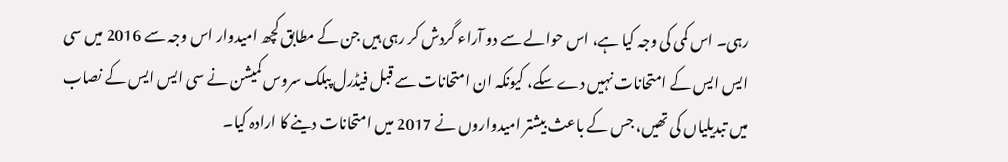رہی۔ اس کمی کی وجہ کیا ہے، اس حوالے سے دو آراء گردش کر رہی ہیں جن کے مطابق کچھ امیدوار اس وجہ سے 2016 میں سی ایس ایس کے امتحانات نہیں دے سکے، کیونکہ ان امتحانات سے قبل فیڈرل پبلک سروس کمیشن نے سی ایس ایس کے نصاب میں تبدیلیاں کی تھیں، جس کے باعث بیشتر امیدواروں نے 2017 میں امتحانات دینے کا ارادہ کیا۔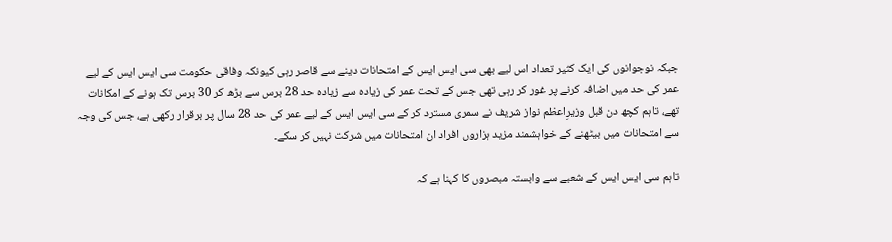جبکہ نوجوانوں کی ایک کثیر تعداد اس لیے بھی سی ایس ایس کے امتحانات دینے سے قاصر رہی کیونکہ وفاقی حکومت سی ایس ایس کے لیے عمر کی حد میں اضافہ کرنے پر غور کر رہی تھی جس کے تحت عمر کی زیادہ سے زیادہ حد 28 برس سے بڑھ کر 30 برس تک ہونے کے امکانات تھے، تاہم کچھ دن قبل وزیرِاعظم نواز شریف نے سمری مسترد کر کے سی ایس ایس کے لیے عمر کی حد 28 سال پر برقرار رکھی ہے، جس کی وجہ سے امتحانات میں بیٹھنے کے خواہشمند مزید ہزاروں افراد ان امتحانات میں شرکت نہیں کر سکے۔

تاہم سی ایس ایس کے شعبے سے وابستہ مبصروں کا کہنا ہے کہ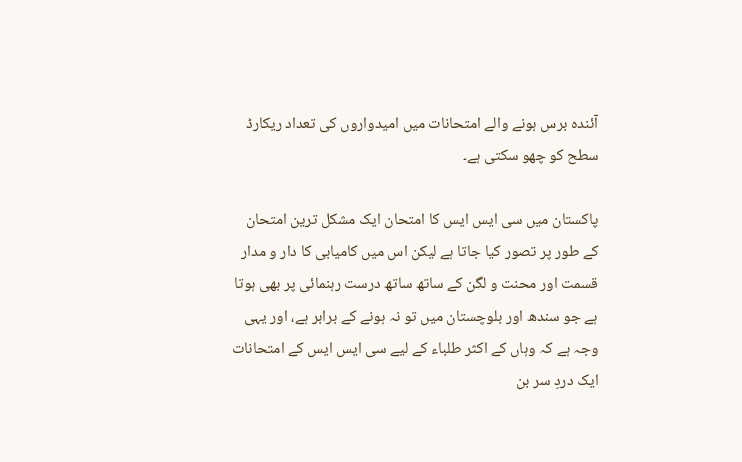آئندہ برس ہونے والے امتحانات میں امیدواروں کی تعداد ریکارڈ سطح کو چھو سکتی ہے۔

پاکستان میں سی ایس ایس کا امتحان ایک مشکل ترین امتحان کے طور پر تصور کیا جاتا ہے لیکن اس میں کامیابی کا دار و مدار قسمت اور محنت و لگن کے ساتھ ساتھ درست رہنمائی پر بھی ہوتا ہے جو سندھ اور بلوچستان میں تو نہ ہونے کے برابر ہے، اور یہی وجہ ہے کہ وہاں کے اکثر طلباء کے لیے سی ایس ایس کے امتحانات ایک دردِ سر بن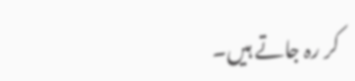کر رہ جاتے ہیں۔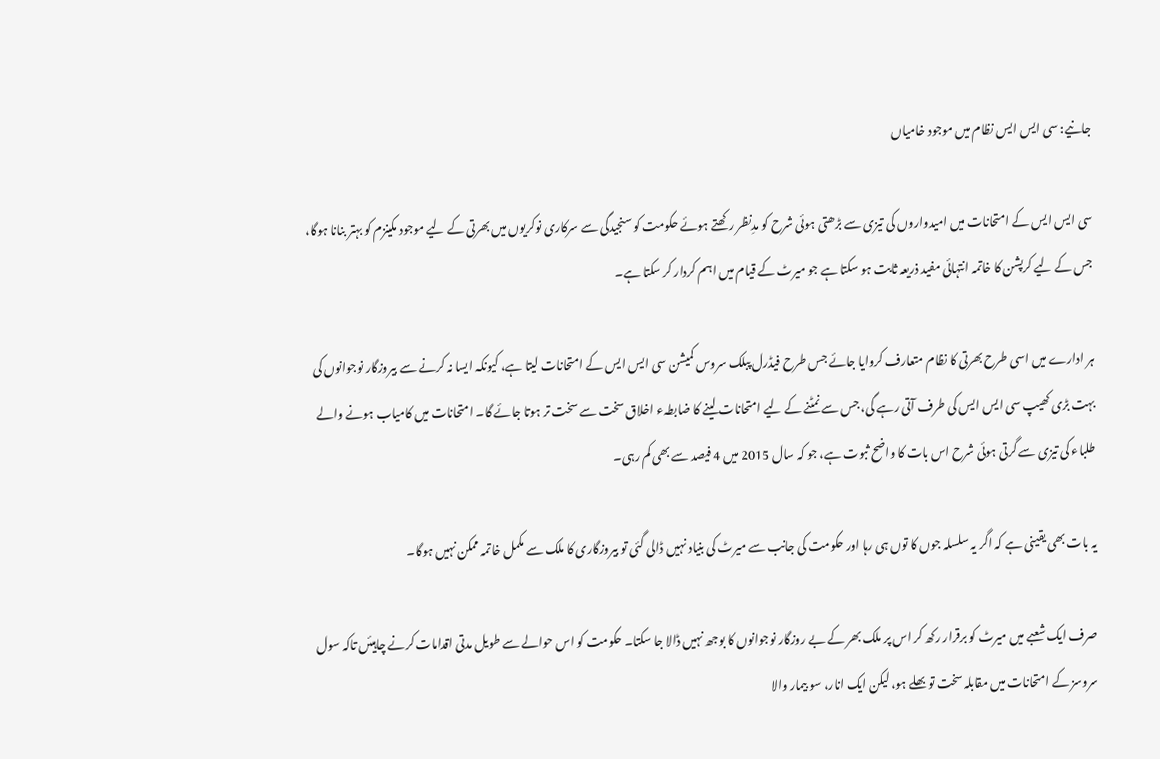جانیے: سی ایس ایس نظام میں موجود خامیاں

سی ایس ایس کے امتحانات میں امیدواروں کی تیزی سے بڑھتی ہوئی شرح کو مدِنظر رکھتے ہوئے حکومت کو سنجیدگی سے سرکاری نوکریوں میں بھرتی کے لیے موجود مکینزم کو بہتر بنانا ہوگا، جس کے لیے کرپشن کا خاتمہ انتہائی مفید ذریعہ ثابت ہو سکتا ہے جو میرٹ کے قیام میں اہم کردار کر سکتا ہے۔

ہر ادارے میں اسی طرح بھرتی کا نظام متعارف کروایا جائے جس طرح فیڈرل پبلک سروس کمیشن سی ایس ایس کے امتحانات لیتا ہے، کیونکہ ایسا نہ کرنے سے بیروزگار نوجوانوں کی بہت بڑی کھیپ سی ایس ایس کی طرف آتی رہے گی، جس سے نمٹنے کے لیے امتحانات لینے کا ضابطہء اخلاق سخت سے سخت تر ہوتا جائے گا۔ امتحانات میں کامیاب ہونے والے طلباء کی تیزی سے گرتی ہوئی شرح اس بات کا واضح ثبوت ہے، جو کہ سال 2015 میں 4 فیصد سے بھی کم رہی۔

یہ بات بھی یقینی ہے کہ اگر یہ سلسلہ جوں کا توں ہی رہا اور حکومت کی جانب سے میرٹ کی بنیاد نہیں ڈالی گئی تو بیروزگاری کا ملک سے مکمل خاتمہ ممکن نہیں ہوگا۔

صرف ایک شعبے میں میرٹ کو برقرار رکھ کر اس پر ملک بھر کے بے روزگار نوجوانوں کا بوجھ نہیں ڈالا جا سکتا۔ حکومت کو اس حوالے سے طویل مدتی اقدامات کرنے چاہیئں تاکہ سول سروسز کے امتحانات میں مقابلہ سخت تو بھلے ہو، لیکن ایک انار، سو بیمار والا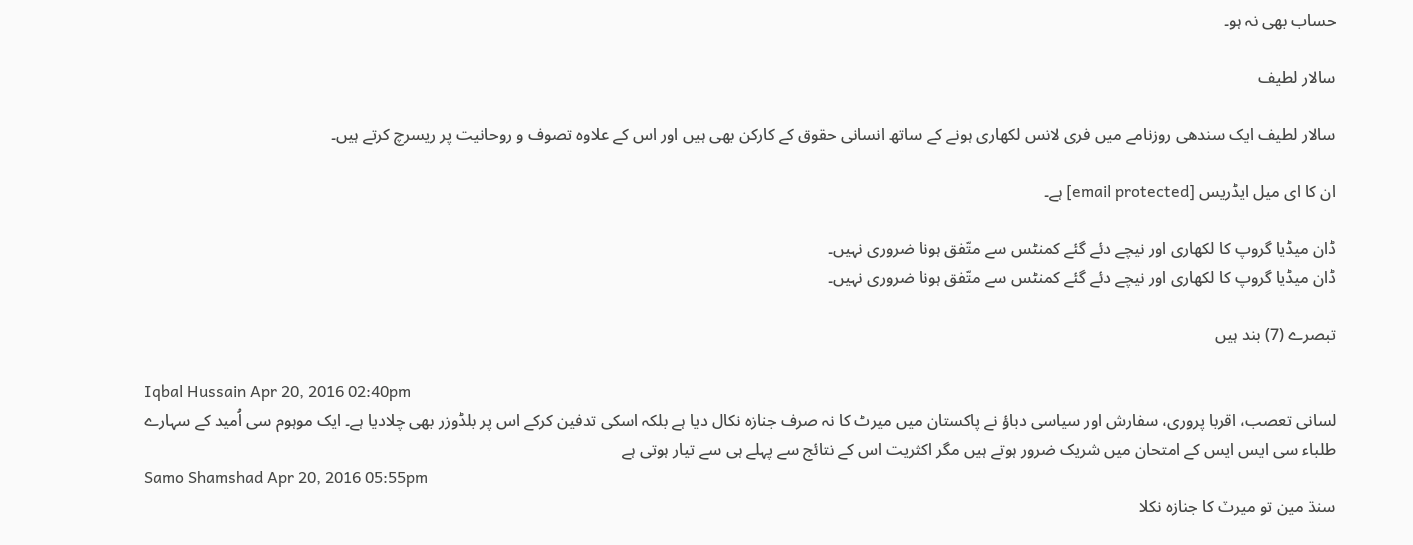حساب بھی نہ ہو۔

سالار لطیف

سالار لطیف ایک سندھی روزنامے میں فری لانس لکھاری ہونے کے ساتھ انسانی حقوق کے کارکن بھی ہیں اور اس کے علاوہ تصوف و روحانیت پر ریسرچ کرتے ہیں۔

ان کا ای میل ایڈریس [email protected] ہے۔

ڈان میڈیا گروپ کا لکھاری اور نیچے دئے گئے کمنٹس سے متّفق ہونا ضروری نہیں۔
ڈان میڈیا گروپ کا لکھاری اور نیچے دئے گئے کمنٹس سے متّفق ہونا ضروری نہیں۔

تبصرے (7) بند ہیں

Iqbal Hussain Apr 20, 2016 02:40pm
لسانی تعصب، اقربا پروری، سفارش اور سیاسی دباؤ نے پاکستان میں میرٹ کا نہ صرف جنازہ نکال دیا ہے بلکہ اسکی تدفین کرکے اس پر بلڈوزر بھی چلادیا ہے۔ ایک موہوم سی اُمید کے سہارے طلباء سی ایس ایس کے امتحان میں شریک ضرور ہوتے ہیں مگر اکثریت اس کے نتائج سے پہلے ہی سے تیار ہوتی ہے
Samo Shamshad Apr 20, 2016 05:55pm
سنڌ مين تو ميرٽ کا جنازه نکلا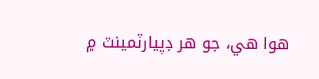هوا هي، جو هر ڊپيارٽمينٽ ۾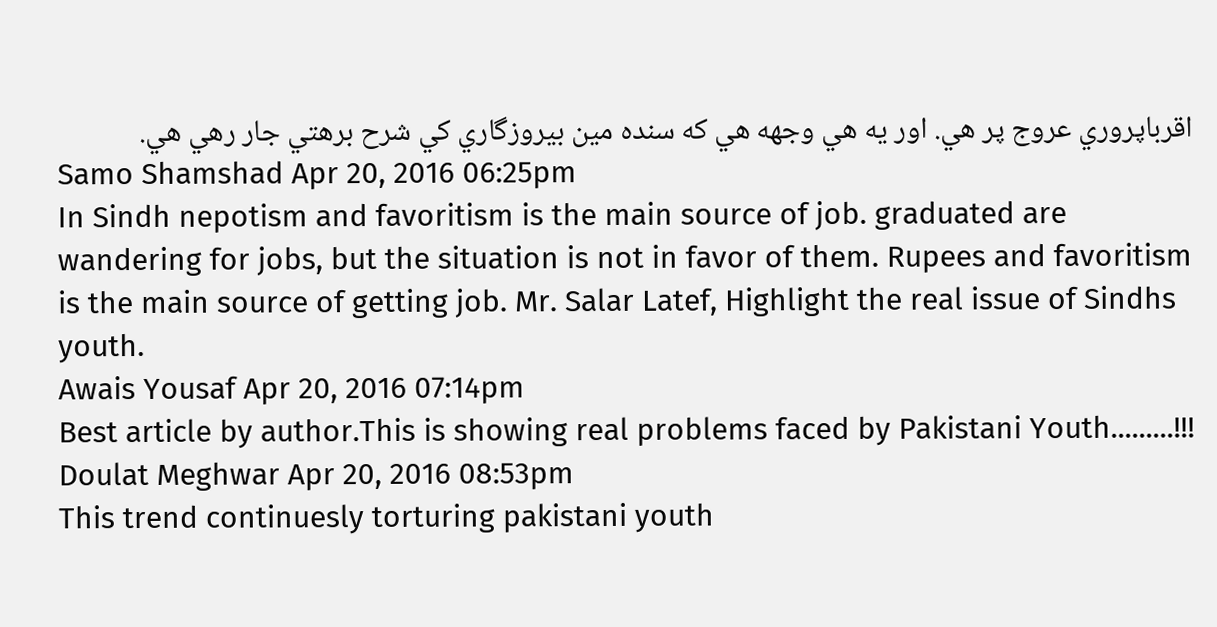اقرباپروري عروج پر هي. اور يه هي وجهه هي که سنده مين بيروزگاري کي شرح برهتي جار رهي هي.
Samo Shamshad Apr 20, 2016 06:25pm
In Sindh nepotism and favoritism is the main source of job. graduated are wandering for jobs, but the situation is not in favor of them. Rupees and favoritism is the main source of getting job. Mr. Salar Latef, Highlight the real issue of Sindhs youth.
Awais Yousaf Apr 20, 2016 07:14pm
Best article by author.This is showing real problems faced by Pakistani Youth.........!!!
Doulat Meghwar Apr 20, 2016 08:53pm
This trend continuesly torturing pakistani youth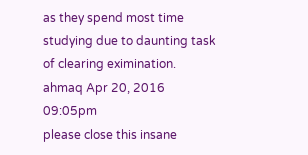as they spend most time studying due to daunting task of clearing eximination.
ahmaq Apr 20, 2016 09:05pm
please close this insane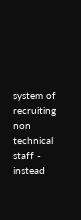system of recruiting non technical staff - instead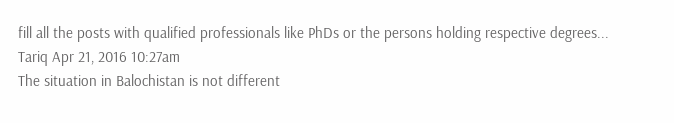fill all the posts with qualified professionals like PhDs or the persons holding respective degrees...
Tariq Apr 21, 2016 10:27am
The situation in Balochistan is not different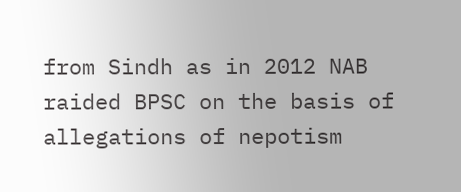from Sindh as in 2012 NAB raided BPSC on the basis of allegations of nepotism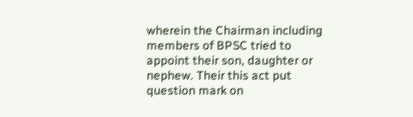wherein the Chairman including members of BPSC tried to appoint their son, daughter or nephew. Their this act put question mark on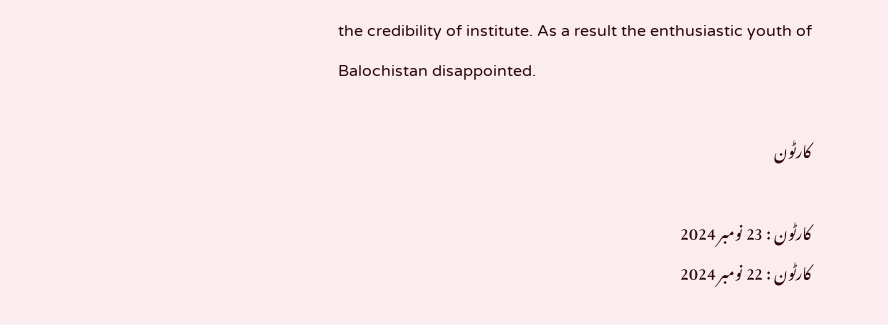the credibility of institute. As a result the enthusiastic youth of Balochistan disappointed.

کارٹون

کارٹون : 23 نومبر 2024
کارٹون : 22 نومبر 2024